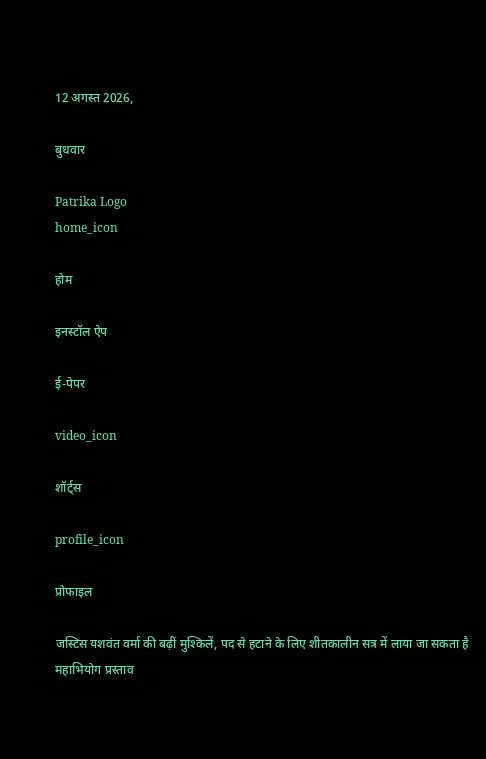12 अगस्त 2026,

बुधवार

Patrika Logo
home_icon

होम

इनस्टॉल ऐप

ई-पेपर

video_icon

शॉर्ट्स

profile_icon

प्रोफाइल

जस्टिस यशवंत वर्मा की बढ़ीं मुश्किलें, पद से हटाने के लिए शीतकालीन सत्र में लाया जा सकता है महाभियोग प्रस्ताव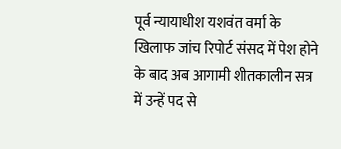पूर्व न्यायाधीश यशवंत वर्मा के खिलाफ जांच रिपोर्ट संसद में पेश होने के बाद अब आगामी शीतकालीन सत्र में उन्हें पद से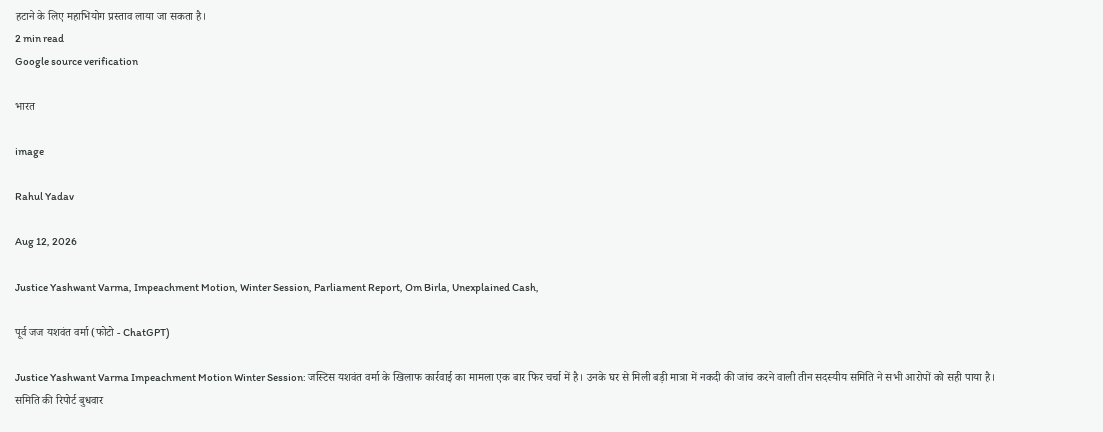हटाने के लिए महाभियोग प्रस्ताव लाया जा सकता है।
2 min read
Google source verification

भारत

image

Rahul Yadav

Aug 12, 2026

Justice Yashwant Varma, Impeachment Motion, Winter Session, Parliament Report, Om Birla, Unexplained Cash,

पूर्व जज यशवंत वर्मा (फोटो - ChatGPT)

Justice Yashwant Varma Impeachment Motion Winter Session: जस्टिस यशवंत वर्मा के खिलाफ कार्रवाई का मामला एक बार फिर चर्चा में है। उनके घर से मिली बड़ी मात्रा में नकदी की जांच करने वाली तीन सदस्यीय समिति ने सभी आरोपों को सही पाया है। समिति की रिपोर्ट बुधवार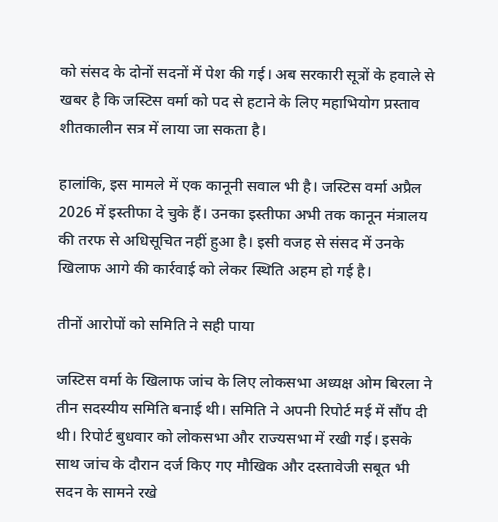को संसद के दोनों सदनों में पेश की गई। अब सरकारी सूत्रों के हवाले से खबर है कि जस्टिस वर्मा को पद से हटाने के लिए महाभियोग प्रस्ताव शीतकालीन सत्र में लाया जा सकता है।

हालांकि, इस मामले में एक कानूनी सवाल भी है। जस्टिस वर्मा अप्रैल 2026 में इस्तीफा दे चुके हैं। उनका इस्तीफा अभी तक कानून मंत्रालय की तरफ से अधिसूचित नहीं हुआ है। इसी वजह से संसद में उनके खिलाफ आगे की कार्रवाई को लेकर स्थिति अहम हो गई है।

तीनों आरोपों को समिति ने सही पाया

जस्टिस वर्मा के खिलाफ जांच के लिए लोकसभा अध्यक्ष ओम बिरला ने तीन सदस्यीय समिति बनाई थी। समिति ने अपनी रिपोर्ट मई में सौंप दी थी। रिपोर्ट बुधवार को लोकसभा और राज्यसभा में रखी गई। इसके साथ जांच के दौरान दर्ज किए गए मौखिक और दस्तावेजी सबूत भी सदन के सामने रखे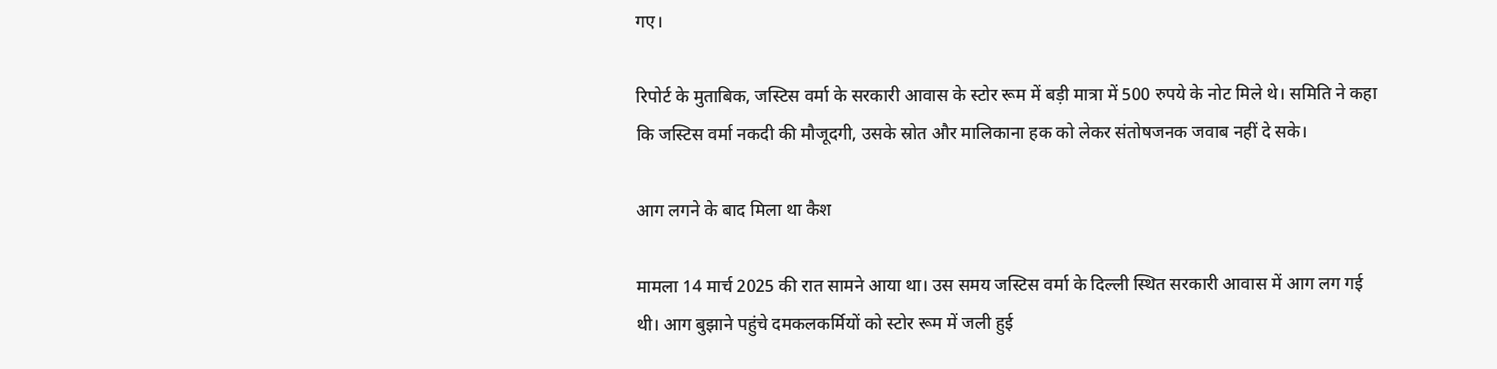गए।

रिपोर्ट के मुताबिक, जस्टिस वर्मा के सरकारी आवास के स्टोर रूम में बड़ी मात्रा में 500 रुपये के नोट मिले थे। समिति ने कहा कि जस्टिस वर्मा नकदी की मौजूदगी, उसके स्रोत और मालिकाना हक को लेकर संतोषजनक जवाब नहीं दे सके।

आग लगने के बाद मिला था कैश

मामला 14 मार्च 2025 की रात सामने आया था। उस समय जस्टिस वर्मा के दिल्ली स्थित सरकारी आवास में आग लग गई थी। आग बुझाने पहुंचे दमकलकर्मियों को स्टोर रूम में जली हुई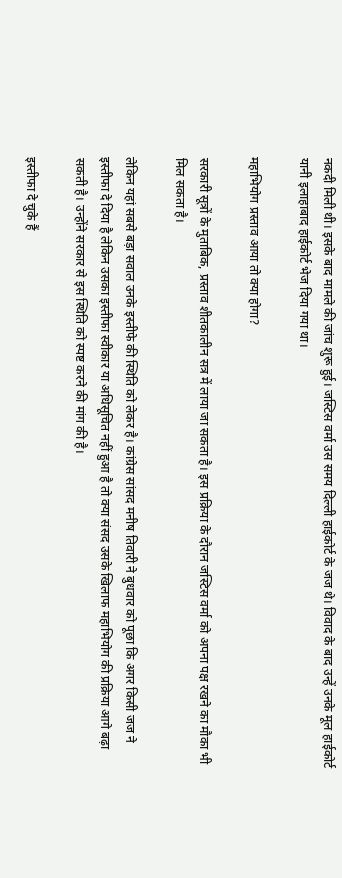नकदी मिली थी। इसके बाद मामले की जांच शुरू हुई। जस्टिस वर्मा उस समय दिल्ली हाईकोर्ट के जज थे। विवाद के बाद उन्हें उनके मूल हाईकोर्ट यानी इलाहाबाद हाईकोर्ट भेज दिया गया था।

महाभियोग प्रस्ताव आया तो क्या होगा?

सरकारी सूत्रों के मुताबिक, प्रस्ताव शीतकालीन सत्र में लाया जा सकता है। इस प्रक्रिया के दौरान जस्टिस वर्मा को अपना पक्ष रखने का मौका भी मिल सकता है।

लेकिन यहां सबसे बड़ा सवाल उनके इस्तीफे की स्थिति को लेकर है। कांग्रेस सांसद मनीष तिवारी ने बुधवार को पूछा कि अगर किसी जज ने इस्तीफा दे दिया है लेकिन उसका इस्तीफा स्वीकार या अधिसूचित नहीं हुआ है तो क्या संसद उसके खिलाफ महाभियोग की प्रक्रिया आगे बढ़ा सकती है। उन्होंने सरकार से इस स्थिति को स्पष्ट करने की मांग की है।

इस्तीफा दे चुके हैं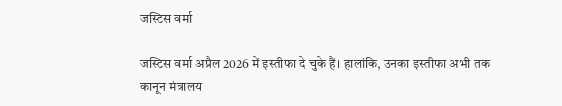जस्टिस वर्मा

जस्टिस वर्मा अप्रैल 2026 में इस्तीफा दे चुके हैं। हालांकि, उनका इस्तीफा अभी तक कानून मंत्रालय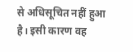से अधिसूचित नहीं हुआ है। इसी कारण वह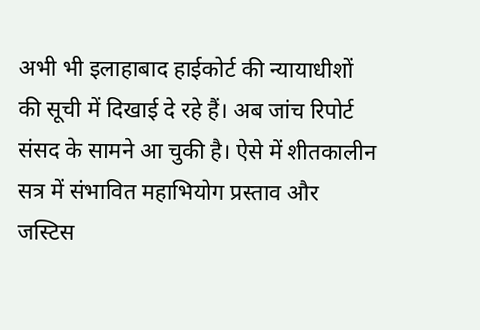अभी भी इलाहाबाद हाईकोर्ट की न्यायाधीशों की सूची में दिखाई दे रहे हैं। अब जांच रिपोर्ट संसद के सामने आ चुकी है। ऐसे में शीतकालीन सत्र में संभावित महाभियोग प्रस्ताव और जस्टिस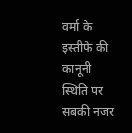वर्मा के इस्तीफे की कानूनी स्थिति पर सबकी नजर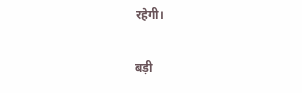रहेगी।

बड़ी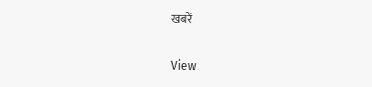खबरें

View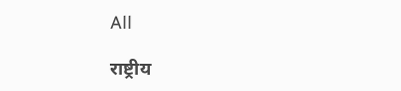All

राष्ट्रीय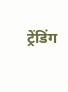ट्रेंडिंग